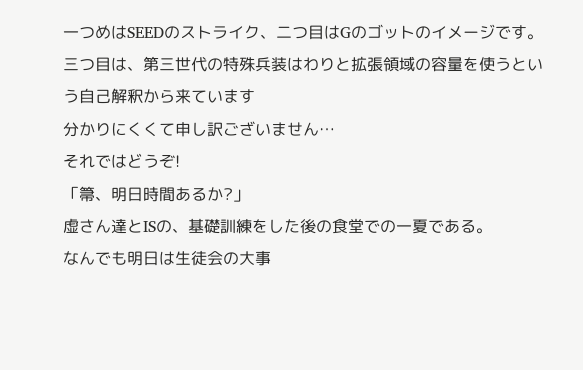一つめはSEEDのストライク、二つ目はGのゴットのイメージです。三つ目は、第三世代の特殊兵装はわりと拡張領域の容量を使うという自己解釈から来ています
分かりにくくて申し訳ございません…
それではどうぞ!
「箒、明日時間あるか?」
虚さん達とISの、基礎訓練をした後の食堂での一夏である。
なんでも明日は生徒会の大事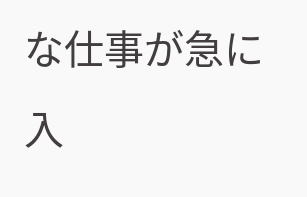な仕事が急に入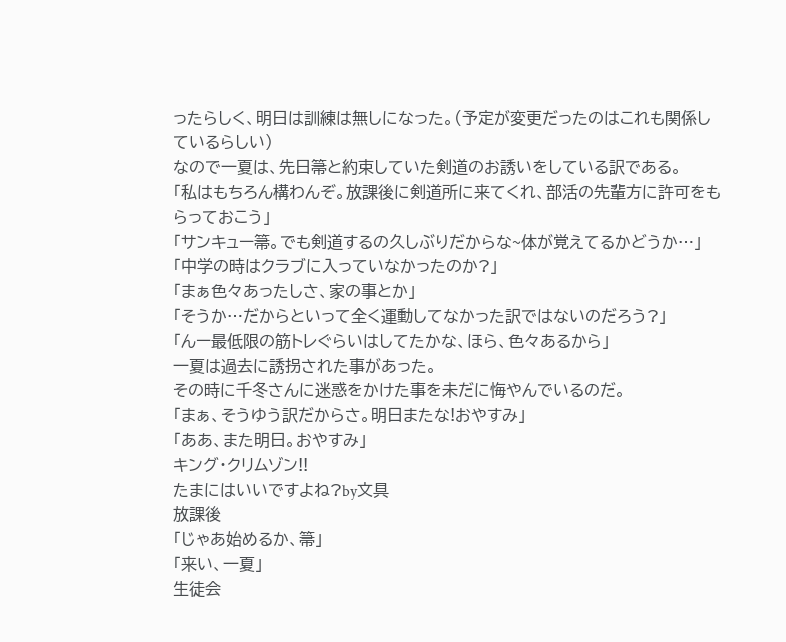ったらしく、明日は訓練は無しになった。(予定が変更だったのはこれも関係しているらしい)
なので一夏は、先日箒と約束していた剣道のお誘いをしている訳である。
「私はもちろん構わんぞ。放課後に剣道所に来てくれ、部活の先輩方に許可をもらっておこう」
「サンキュー箒。でも剣道するの久しぶりだからな~体が覚えてるかどうか…」
「中学の時はクラブに入っていなかったのか?」
「まぁ色々あったしさ、家の事とか」
「そうか…だからといって全く運動してなかった訳ではないのだろう?」
「んー最低限の筋トレぐらいはしてたかな、ほら、色々あるから」
一夏は過去に誘拐された事があった。
その時に千冬さんに迷惑をかけた事を未だに悔やんでいるのだ。
「まぁ、そうゆう訳だからさ。明日またな!おやすみ」
「ああ、また明日。おやすみ」
キング・クリムゾン!!
たまにはいいですよね?by文具
放課後
「じゃあ始めるか、箒」
「来い、一夏」
生徒会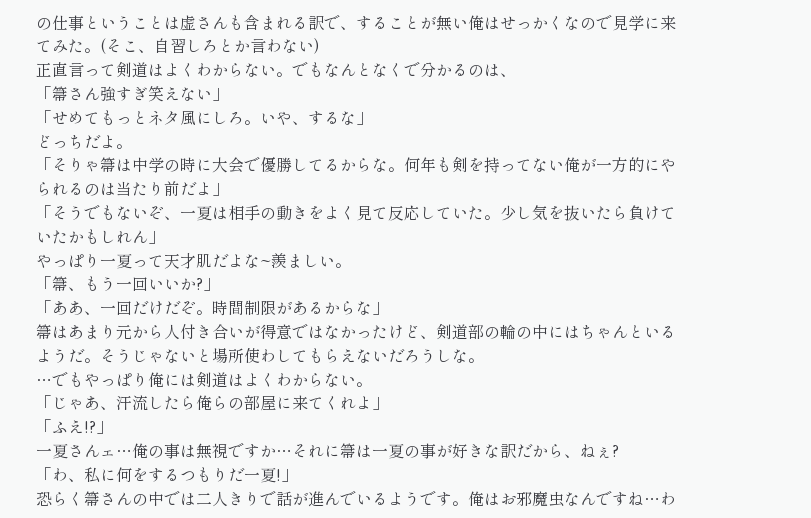の仕事ということは虚さんも含まれる訳で、することが無い俺はせっかくなので見学に来てみた。(そこ、自習しろとか言わない)
正直言って剣道はよくわからない。でもなんとなくで分かるのは、
「箒さん強すぎ笑えない」
「せめてもっとネタ風にしろ。いや、するな」
どっちだよ。
「そりゃ箒は中学の時に大会で優勝してるからな。何年も剣を持ってない俺が一方的にやられるのは当たり前だよ」
「そうでもないぞ、一夏は相手の動きをよく見て反応していた。少し気を抜いたら負けていたかもしれん」
やっぱり一夏って天才肌だよな~羨ましい。
「箒、もう一回いいか?」
「ああ、一回だけだぞ。時間制限があるからな」
箒はあまり元から人付き合いが得意ではなかったけど、剣道部の輪の中にはちゃんといるようだ。そうじゃないと場所使わしてもらえないだろうしな。
…でもやっぱり俺には剣道はよくわからない。
「じゃあ、汗流したら俺らの部屋に来てくれよ」
「ふえ!?」
一夏さんェ…俺の事は無視ですか…それに箒は一夏の事が好きな訳だから、ねぇ?
「わ、私に何をするつもりだ一夏!」
恐らく箒さんの中では二人きりで話が進んでいるようです。俺はお邪魔虫なんですね…わ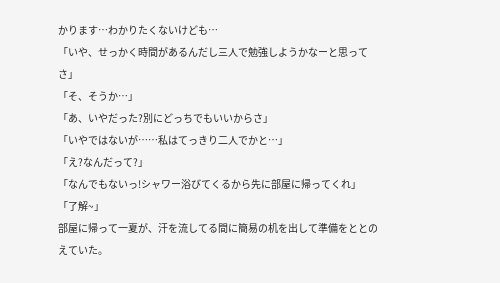かります…わかりたくないけども…
「いや、せっかく時間があるんだし三人で勉強しようかなーと思ってさ」
「そ、そうか…」
「あ、いやだった?別にどっちでもいいからさ」
「いやではないが……私はてっきり二人でかと…」
「え?なんだって?」
「なんでもないっ!シャワー浴びてくるから先に部屋に帰ってくれ」
「了解~」
部屋に帰って一夏が、汗を流してる間に簡易の机を出して準備をととのえていた。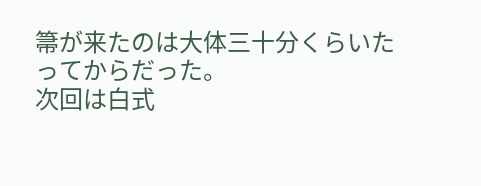箒が来たのは大体三十分くらいたってからだった。
次回は白式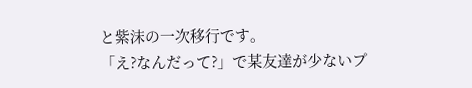と紫沫の一次移行です。
「え?なんだって?」で某友達が少ないプ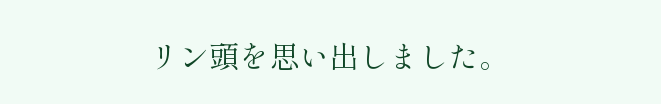リン頭を思い出しました。